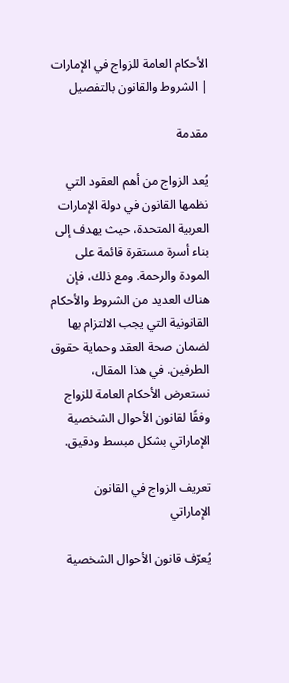الأحكام العامة للزواج في الإمارات | الشروط والقانون بالتفصيل

مقدمة

يُعد الزواج من أهم العقود التي نظمها القانون في دولة الإمارات العربية المتحدة، حيث يهدف إلى بناء أسرة مستقرة قائمة على المودة والرحمة. ومع ذلك، فإن هناك العديد من الشروط والأحكام القانونية التي يجب الالتزام بها لضمان صحة العقد وحماية حقوق الطرفين. في هذا المقال، نستعرض الأحكام العامة للزواج وفقًا لقانون الأحوال الشخصية الإماراتي بشكل مبسط ودقيق.

تعريف الزواج في القانون الإماراتي

يُعرّف قانون الأحوال الشخصية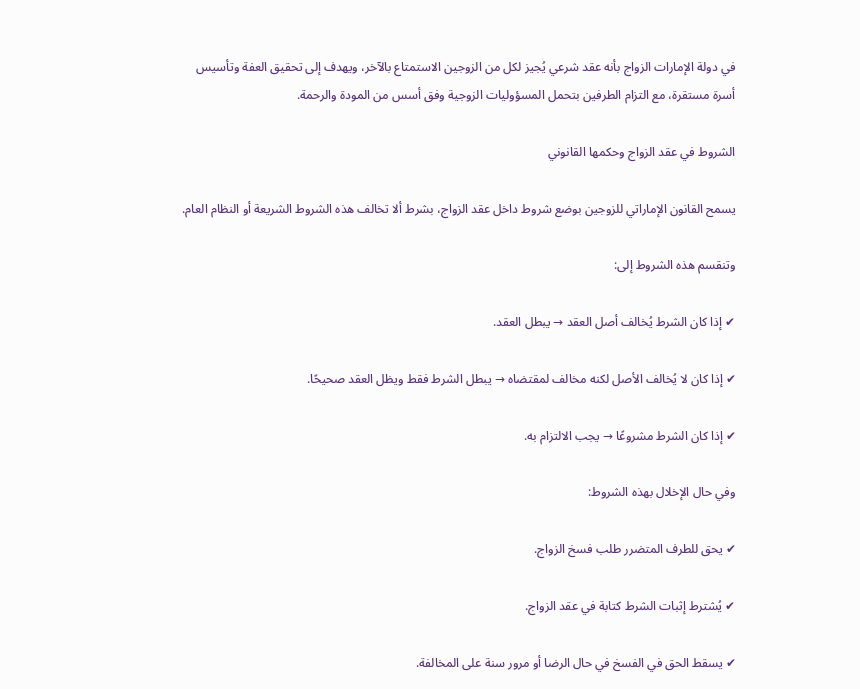في دولة الإمارات الزواج بأنه عقد شرعي يُجيز لكل من الزوجين الاستمتاع بالآخر، ويهدف إلى تحقيق العفة وتأسيس أسرة مستقرة، مع التزام الطرفين بتحمل المسؤوليات الزوجية وفق أسس من المودة والرحمة.

الشروط في عقد الزواج وحكمها القانوني

يسمح القانون الإماراتي للزوجين بوضع شروط داخل عقد الزواج، بشرط ألا تخالف هذه الشروط الشريعة أو النظام العام.

وتنقسم هذه الشروط إلى:

✔ إذا كان الشرط يُخالف أصل العقد → يبطل العقد.

✔ إذا كان لا يُخالف الأصل لكنه مخالف لمقتضاه → يبطل الشرط فقط ويظل العقد صحيحًا.

✔ إذا كان الشرط مشروعًا → يجب الالتزام به.

وفي حال الإخلال بهذه الشروط:

✔ يحق للطرف المتضرر طلب فسخ الزواج.

✔ يُشترط إثبات الشرط كتابة في عقد الزواج.

✔ يسقط الحق في الفسخ في حال الرضا أو مرور سنة على المخالفة.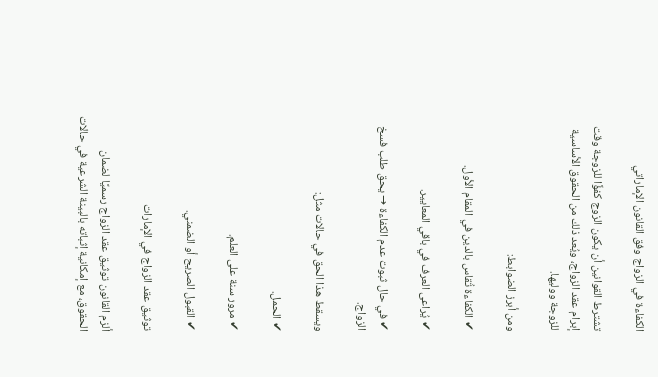الكفاءة في الزواج وفق القانون الإماراتي

تشترط القوانين أن يكون الزوج كفؤًا للزوجة وقت إبرام عقد الزواج، ويُعد ذلك من الحقوق الأساسية للزوجة ووليها.

ومن أبرز الضوابط:

✔ الكفاءة تُقاس بالدين في المقام الأول.

✔ يُراعى العرف في باقي المعايير.

✔ في حال ثبوت عدم الكفاءة → يحق طلب فسخ الزواج.

ويسقط هذا الحق في حالات مثل:

✔ الحمل.

✔ مرور سنة على العلم.

✔ القبول الصريح أو الضمني.

توثيق عقد الزواج في الإمارات

ألزم القانون توثيق عقد الزواج رسميًا لضمان الحقوق، مع إمكانية إثباته بالبينة الشرعية في حالات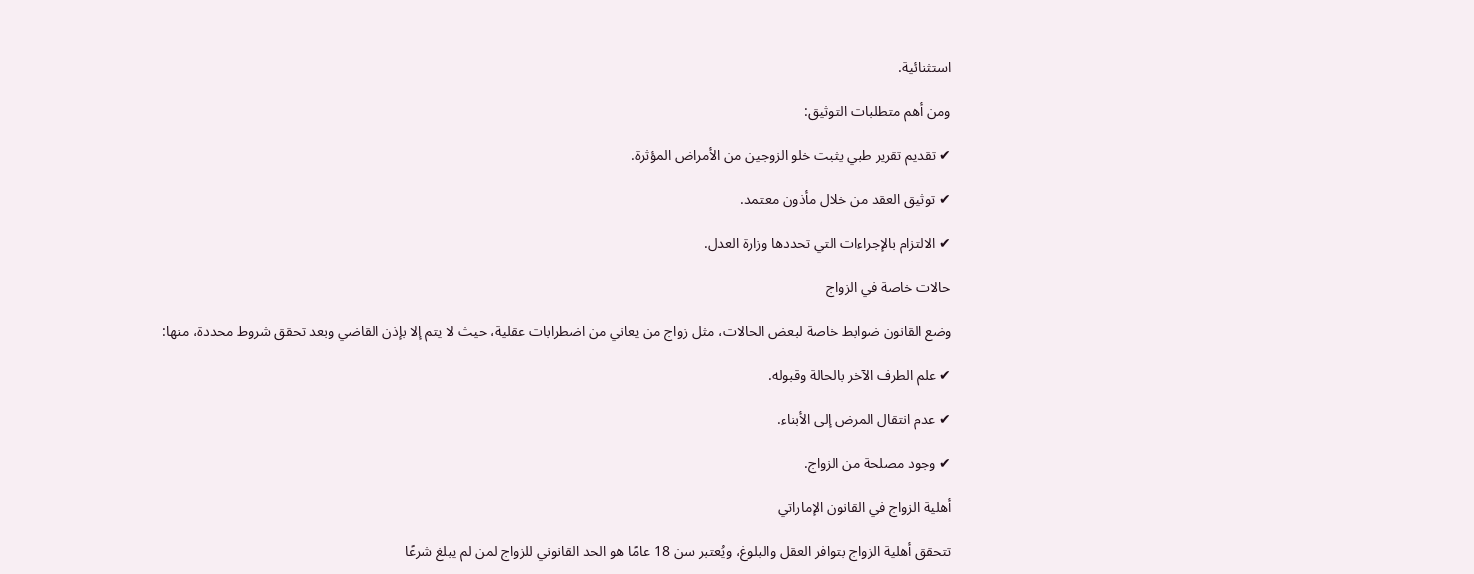استثنائية.

ومن أهم متطلبات التوثيق:

✔ تقديم تقرير طبي يثبت خلو الزوجين من الأمراض المؤثرة.

✔ توثيق العقد من خلال مأذون معتمد.

✔ الالتزام بالإجراءات التي تحددها وزارة العدل.

حالات خاصة في الزواج

وضع القانون ضوابط خاصة لبعض الحالات، مثل زواج من يعاني من اضطرابات عقلية، حيث لا يتم إلا بإذن القاضي وبعد تحقق شروط محددة، منها:

✔ علم الطرف الآخر بالحالة وقبوله.

✔ عدم انتقال المرض إلى الأبناء.

✔ وجود مصلحة من الزواج.

أهلية الزواج في القانون الإماراتي

تتحقق أهلية الزواج بتوافر العقل والبلوغ، ويُعتبر سن 18 عامًا هو الحد القانوني للزواج لمن لم يبلغ شرعًا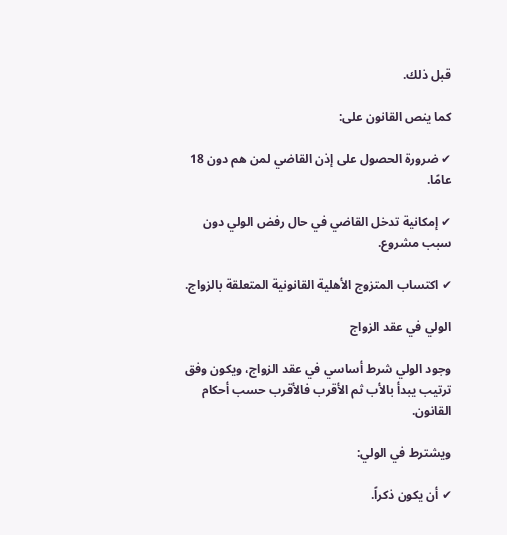قبل ذلك.

كما ينص القانون على:

✔ ضرورة الحصول على إذن القاضي لمن هم دون 18 عامًا.

✔ إمكانية تدخل القاضي في حال رفض الولي دون سبب مشروع.

✔ اكتساب المتزوج الأهلية القانونية المتعلقة بالزواج.

الولي في عقد الزواج

وجود الولي شرط أساسي في عقد الزواج، ويكون وفق ترتيب يبدأ بالأب ثم الأقرب فالأقرب حسب أحكام القانون.

ويشترط في الولي:

✔ أن يكون ذكراً.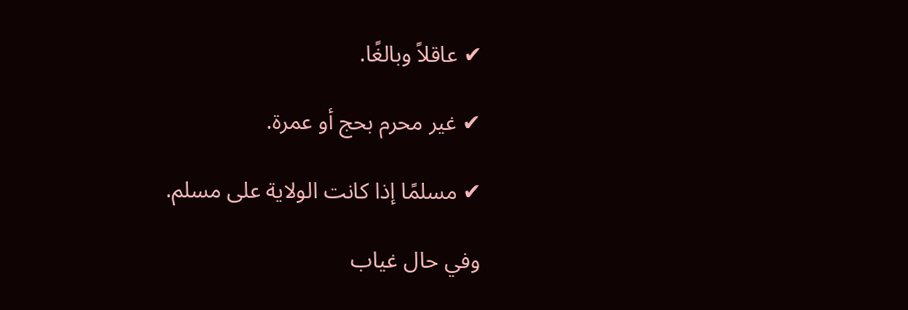✔ عاقلاً وبالغًا.

✔ غير محرم بحج أو عمرة.

✔ مسلمًا إذا كانت الولاية على مسلم.

وفي حال غياب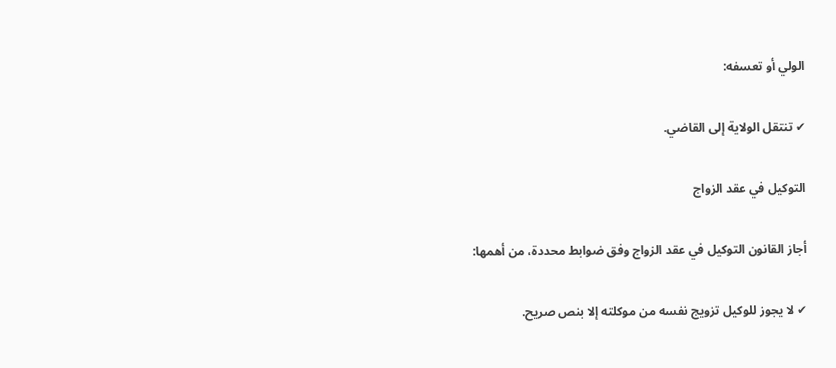الولي أو تعسفه:

✔ تنتقل الولاية إلى القاضي.

التوكيل في عقد الزواج

أجاز القانون التوكيل في عقد الزواج وفق ضوابط محددة، من أهمها:

✔ لا يجوز للوكيل تزويج نفسه من موكلته إلا بنص صريح.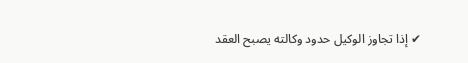✔ إذا تجاوز الوكيل حدود وكالته يصبح العقد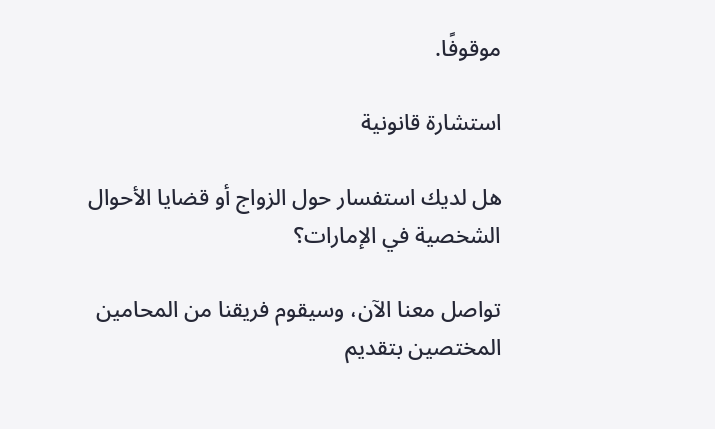موقوفًا.

استشارة قانونية

هل لديك استفسار حول الزواج أو قضايا الأحوال الشخصية في الإمارات؟

تواصل معنا الآن، وسيقوم فريقنا من المحامين المختصين بتقديم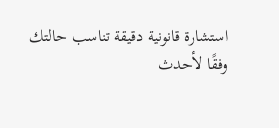استشارة قانونية دقيقة تناسب حالتك وفقًا لأحدث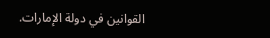القوانين في دولة الإمارات.